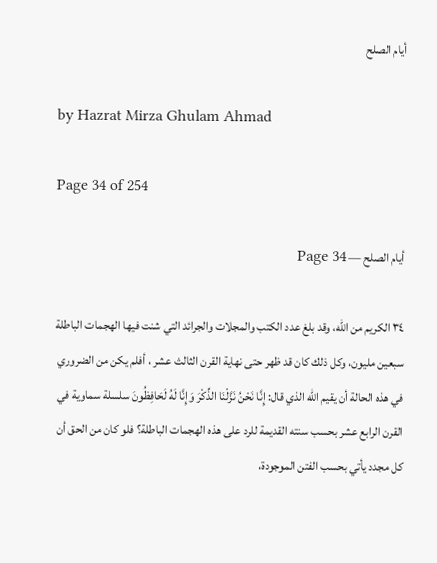أيام الصلح

by Hazrat Mirza Ghulam Ahmad

Page 34 of 254

أيام الصلح — Page 34

٣٤ الكريم من الله، وقد بلغ عدد الكتب والمجلات والجرائد التي شنت فيها الهجمات الباطلة سبعين مليون، وكل ذلك كان قد ظهر حتى نهاية القرن الثالث عشر ، أفلم يكن من الضروري في هذه الحالة أن يقيم الله الذي قال: إِنَّا نَحْنُ نَزَّلْنَا الذِّكْرَ وَإِنَّا لَهُ لَحَافِظُونَ سلسلة سماوية في القرن الرابع عشر بحسب سنته القديمة للرد على هذه الهجمات الباطلة؟ فلو كان من الحق أن كل مجدد يأتي بحسب الفتن الموجودة،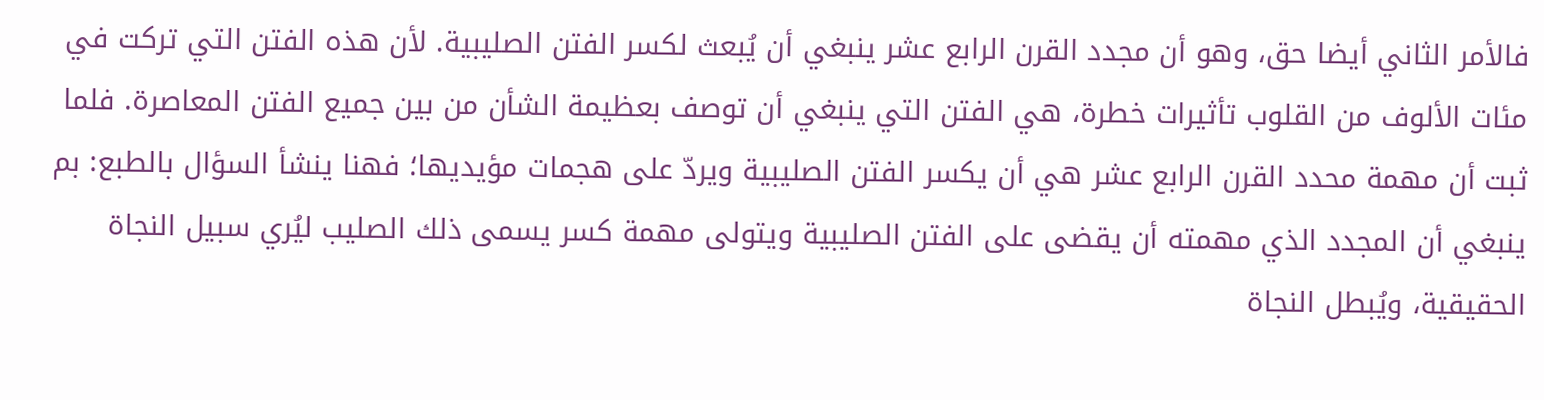فالأمر الثاني أيضا حق، وهو أن مجدد القرن الرابع عشر ينبغي أن يُبعث لكسر الفتن الصليبية. لأن هذه الفتن التي تركت في مئات الألوف من القلوب تأثيرات خطرة، هي الفتن التي ينبغي أن توصف بعظيمة الشأن من بين جميع الفتن المعاصرة. فلما ثبت أن مهمة محدد القرن الرابع عشر هي أن يكسر الفتن الصليبية ويردّ على هجمات مؤيديها؛ فهنا ينشأ السؤال بالطبع: بم ينبغي أن المجدد الذي مهمته أن يقضى على الفتن الصليبية ويتولى مهمة كسر يسمى ذلك الصليب ليُري سبيل النجاة الحقيقية، ويُبطل النجاة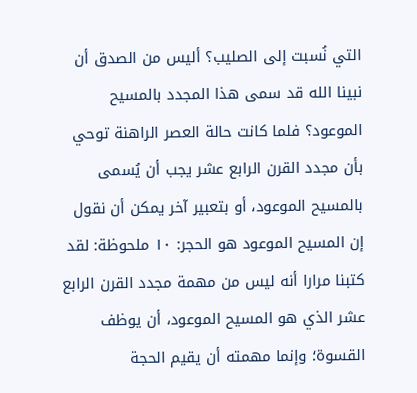التي نُسبت إلى الصليب؟ أليس من الصدق أن نبينا الله قد سمى هذا المجدد بالمسيح الموعود؟ فلما كانت حالة العصر الراهنة توحي بأن مجدد القرن الرابع عشر يجب أن يُسمى بالمسيح الموعود، أو بتعبير آخر يمكن أن نقول إن المسيح الموعود هو الحجر: ١٠ ملحوظة: لقد كتبنا مرارا أنه ليس من مهمة مجدد القرن الرابع عشر الذي هو المسيح الموعود، أن يوظف القسوة؛ وإنما مهمته أن يقيم الحجة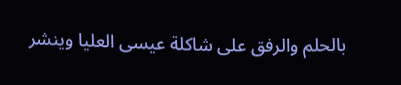بالحلم والرفق على شاكلة عيسى العليا وينشر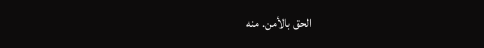الحق بالأمن. منه